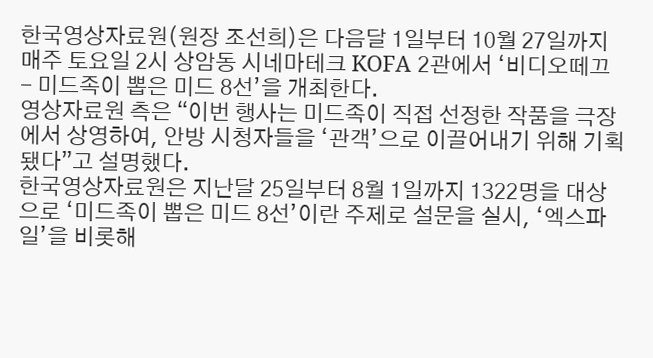한국영상자료원(원장 조선희)은 다음달 1일부터 10월 27일까지 매주 토요일 2시 상암동 시네마테크 KOFA 2관에서 ‘비디오떼끄 - 미드족이 뽑은 미드 8선’을 개최한다.
영상자료원 측은 “이번 행사는 미드족이 직접 선정한 작품을 극장에서 상영하여, 안방 시청자들을 ‘관객’으로 이끌어내기 위해 기획됐다”고 설명했다.
한국영상자료원은 지난달 25일부터 8월 1일까지 1322명을 대상으로 ‘미드족이 뽑은 미드 8선’이란 주제로 설문을 실시, ‘엑스파일’을 비롯해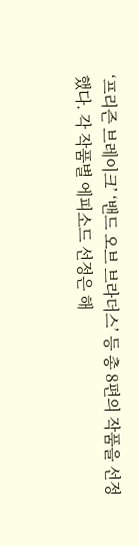‘프리즌 브레이크’ ‘밴드 오브 브라더스’ 등 총 8편의 작품을 선정했다. 각 작품별 에피소드 선정은 해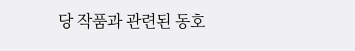당 작품과 관련된 동호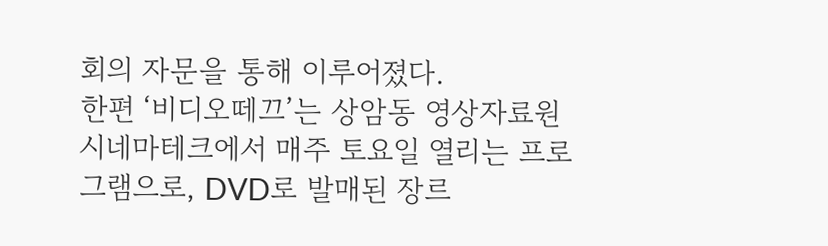회의 자문을 통해 이루어졌다.
한편 ‘비디오떼끄’는 상암동 영상자료원 시네마테크에서 매주 토요일 열리는 프로그램으로, DVD로 발매된 장르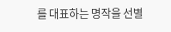를 대표하는 명작을 선별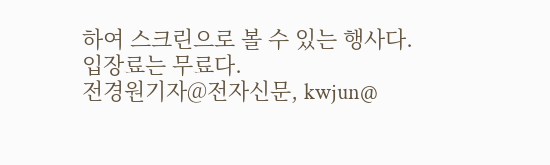하여 스크린으로 볼 수 있는 행사다. 입장료는 무료다.
전경원기자@전자신문, kwjun@